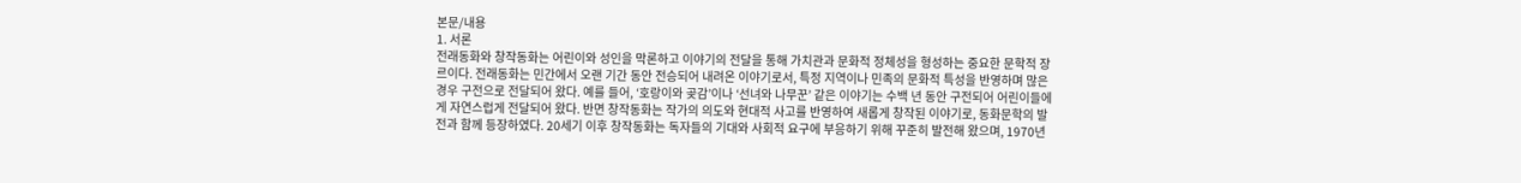본문/내용
1. 서론
전래동화와 창작동화는 어린이와 성인을 막론하고 이야기의 전달을 통해 가치관과 문화적 정체성을 형성하는 중요한 문학적 장르이다. 전래동화는 민간에서 오랜 기간 동안 전승되어 내려온 이야기로서, 특정 지역이나 민족의 문화적 특성을 반영하며 많은 경우 구전으로 전달되어 왔다. 예를 들어, ‘호랑이와 곶감’이나 ‘선녀와 나무꾼’ 같은 이야기는 수백 년 동안 구전되어 어린이들에게 자연스럽게 전달되어 왔다. 반면 창작동화는 작가의 의도와 현대적 사고를 반영하여 새롭게 창작된 이야기로, 동화문학의 발전과 함께 등장하였다. 20세기 이후 창작동화는 독자들의 기대와 사회적 요구에 부응하기 위해 꾸준히 발전해 왔으며, 1970년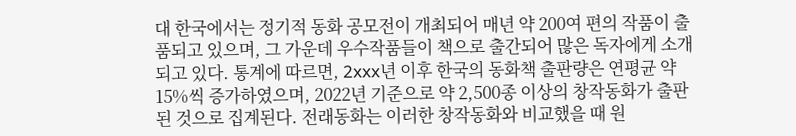대 한국에서는 정기적 동화 공모전이 개최되어 매년 약 200여 편의 작품이 출품되고 있으며, 그 가운데 우수작품들이 책으로 출간되어 많은 독자에게 소개되고 있다. 통계에 따르면, 2xxx년 이후 한국의 동화책 출판량은 연평균 약 15%씩 증가하였으며, 2022년 기준으로 약 2,500종 이상의 창작동화가 출판된 것으로 집계된다. 전래동화는 이러한 창작동화와 비교했을 때 원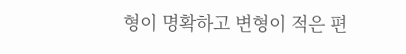형이 명확하고 변형이 적은 편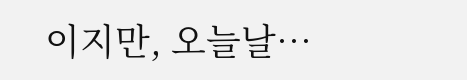이지만, 오늘날…